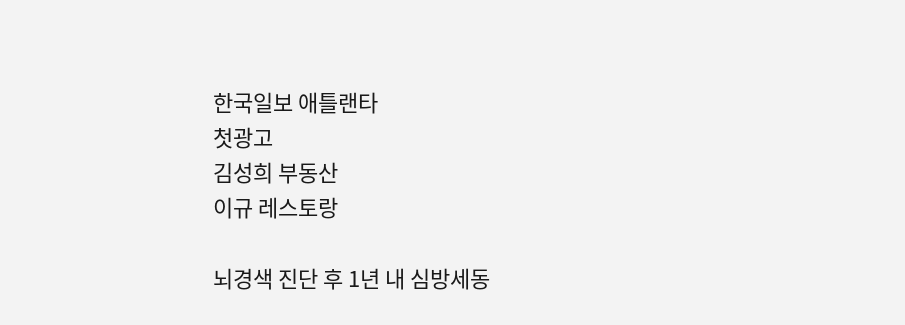한국일보 애틀랜타
첫광고
김성희 부동산
이규 레스토랑

뇌경색 진단 후 1년 내 심방세동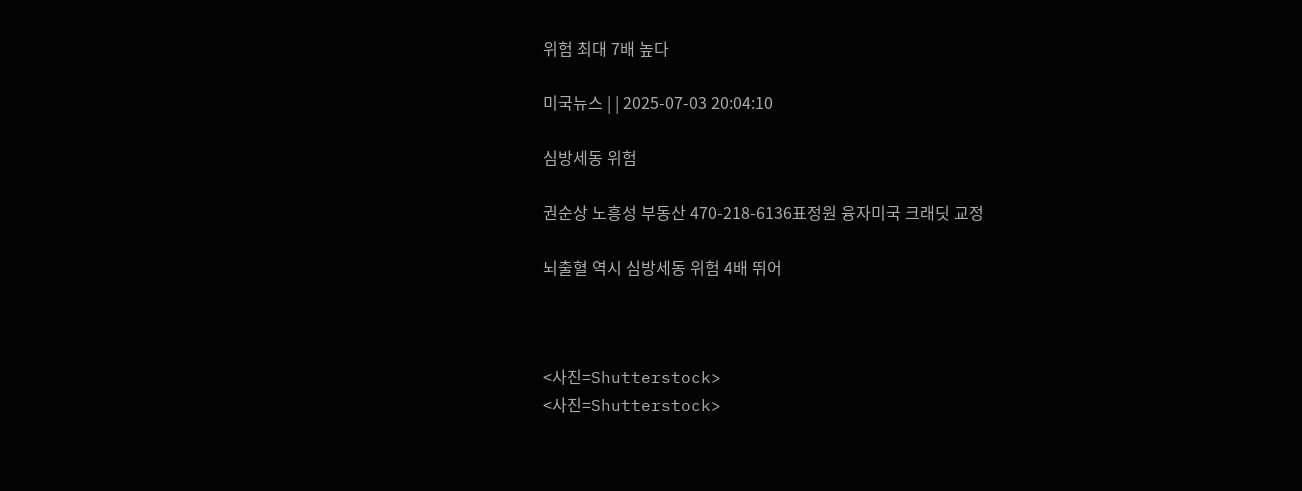위험 최대 7배 높다

미국뉴스 | | 2025-07-03 20:04:10

심방세동 위험

권순상 노흥성 부동산 470-218-6136표정원 융자미국 크래딧 교정

뇌출혈 역시 심방세동 위험 4배 뛰어



<사진=Shutterstock>
<사진=Shutterstock>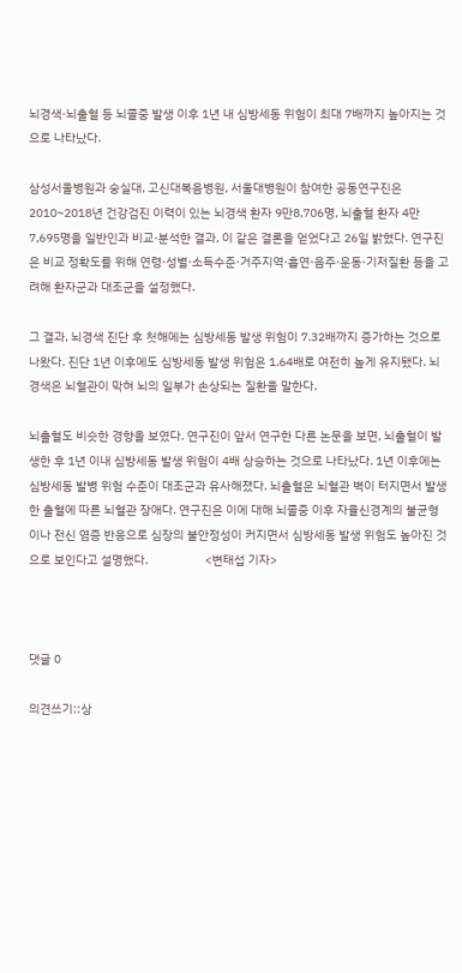뇌경색·뇌출혈 등 뇌졸중 발생 이후 1년 내 심방세동 위험이 최대 7배까지 높아지는 것으로 나타났다.

삼성서울병원과 숭실대, 고신대복음병원, 서울대병원이 참여한 공동연구진은 2010~2018년 건강검진 이력이 있는 뇌경색 환자 9만8,706명, 뇌출혈 환자 4만7,695명을 일반인과 비교·분석한 결과, 이 같은 결론을 얻었다고 26일 밝혔다. 연구진은 비교 정확도를 위해 연령·성별·소득수준·거주지역·흡연·음주·운동·기저질환 등을 고려해 환자군과 대조군을 설정했다.

그 결과, 뇌경색 진단 후 첫해에는 심방세동 발생 위험이 7.32배까지 증가하는 것으로 나왔다. 진단 1년 이후에도 심방세동 발생 위험은 1.64배로 여전히 높게 유지됐다. 뇌경색은 뇌혈관이 막혀 뇌의 일부가 손상되는 질환을 말한다.

뇌출혈도 비슷한 경향을 보였다. 연구진이 앞서 연구한 다른 논문을 보면, 뇌출혈이 발생한 후 1년 이내 심방세동 발생 위험이 4배 상승하는 것으로 나타났다. 1년 이후에는 심방세동 발병 위험 수준이 대조군과 유사해졌다. 뇌출혈은 뇌혈관 벽이 터지면서 발생한 출혈에 따른 뇌혈관 장애다. 연구진은 이에 대해 뇌졸중 이후 자율신경계의 불균형이나 전신 염증 반응으로 심장의 불안정성이 커지면서 심방세동 발생 위험도 높아진 것으로 보인다고 설명했다.                   <변태섭 기자>



댓글 0

의견쓰기::상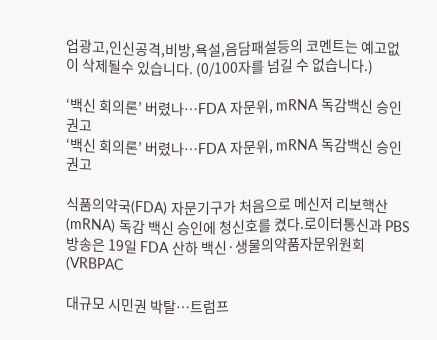업광고,인신공격,비방,욕설,음담패설등의 코멘트는 예고없이 삭제될수 있습니다. (0/100자를 넘길 수 없습니다.)

‘백신 회의론’ 버렸나…FDA 자문위, mRNA 독감백신 승인 권고
‘백신 회의론’ 버렸나…FDA 자문위, mRNA 독감백신 승인 권고

식품의약국(FDA) 자문기구가 처음으로 메신저 리보핵산(mRNA) 독감 백신 승인에 청신호를 켰다.로이터통신과 PBS방송은 19일 FDA 산하 백신·생물의약품자문위원회(VRBPAC

대규모 시민권 박탈…트럼프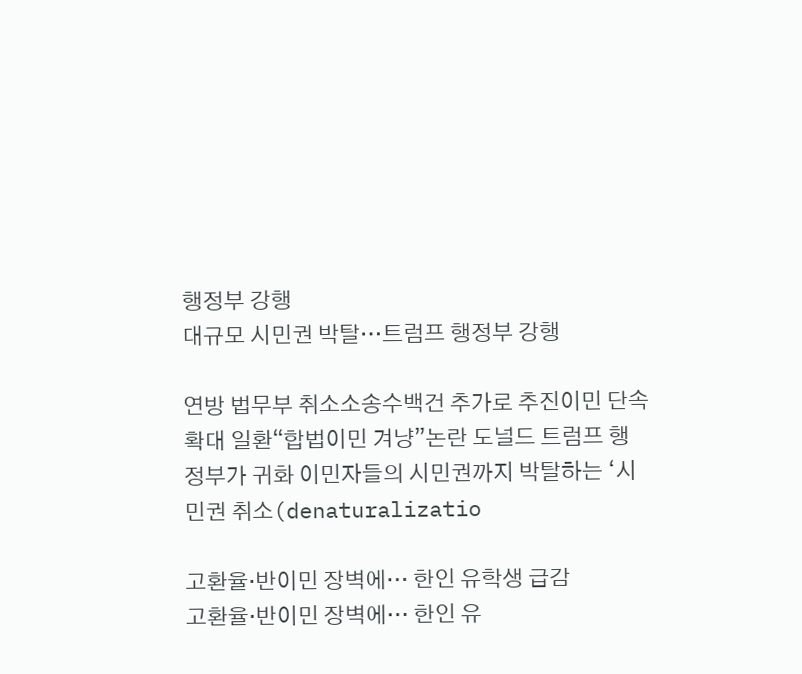행정부 강행
대규모 시민권 박탈…트럼프 행정부 강행

연방 법무부 취소소송수백건 추가로 추진이민 단속 확대 일환“합법이민 겨냥”논란 도널드 트럼프 행정부가 귀화 이민자들의 시민권까지 박탈하는 ‘시민권 취소(denaturalizatio

고환율·반이민 장벽에… 한인 유학생 급감
고환율·반이민 장벽에… 한인 유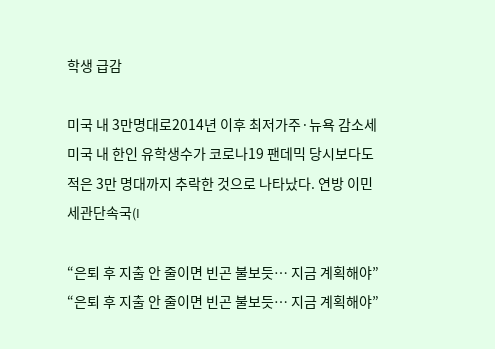학생 급감

미국 내 3만명대로2014년 이후 최저가주·뉴욕 감소세   미국 내 한인 유학생수가 코로나19 팬데믹 당시보다도 적은 3만 명대까지 추락한 것으로 나타났다. 연방 이민세관단속국(I

“은퇴 후 지출 안 줄이면 빈곤 불보듯… 지금 계획해야”
“은퇴 후 지출 안 줄이면 빈곤 불보듯… 지금 계획해야”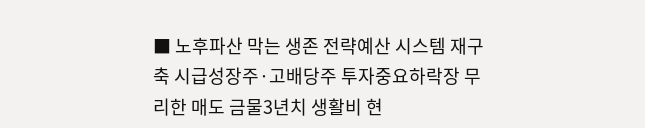■ 노후파산 막는 생존 전략예산 시스템 재구축 시급성장주·고배당주 투자중요하락장 무리한 매도 금물3년치 생활비 현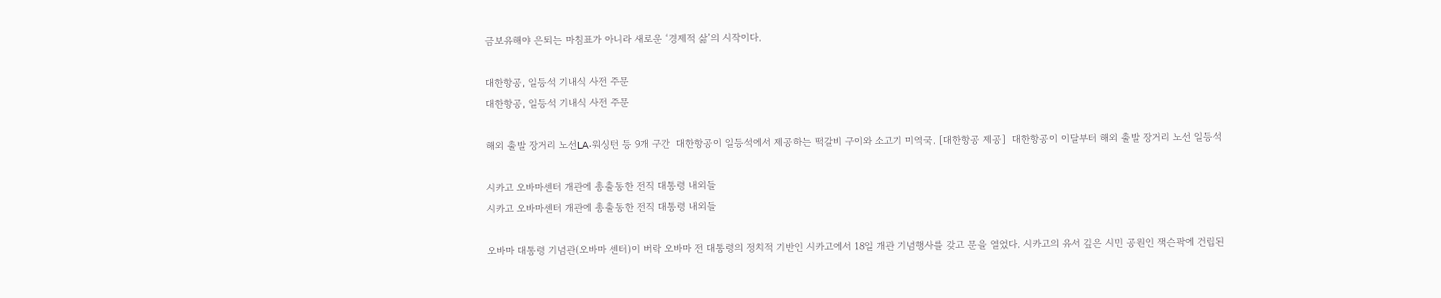금보유해야 은퇴는 마침표가 아니라 새로운 ‘경제적 삶’의 시작이다.

대한항공, 일등석 기내식 사전 주문
대한항공, 일등석 기내식 사전 주문

해외 출발 장거리 노선LA·워싱턴 등 9개 구간  대한항공이 일등석에서 제공하는 떡갈비 구이와 소고기 미역국. [대한항공 제공]  대한항공이 이달부터 해외 출발 장거리 노선 일등석

시카고 오바마센터 개관에 총출동한 전직 대통령 내외들
시카고 오바마센터 개관에 총출동한 전직 대통령 내외들

오바마 대통령 기념관(오바마 센터)이 버락 오바마 전 대통령의 정치적 기반인 시카고에서 18일 개관 기념행사를 갖고 문을 열었다. 시카고의 유서 깊은 시민 공원인 잭슨팍에 건립된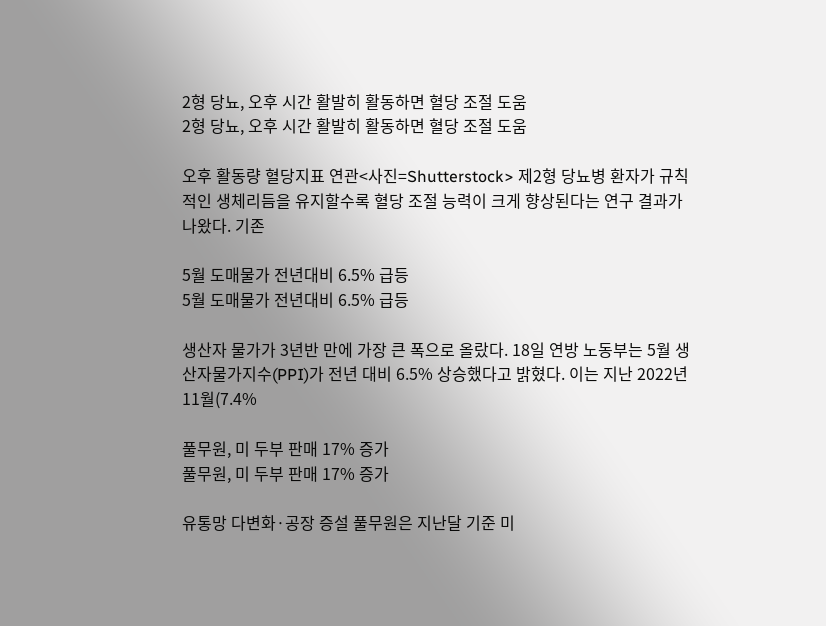2형 당뇨, 오후 시간 활발히 활동하면 혈당 조절 도움
2형 당뇨, 오후 시간 활발히 활동하면 혈당 조절 도움

오후 활동량 혈당지표 연관<사진=Shutterstock> 제2형 당뇨병 환자가 규칙적인 생체리듬을 유지할수록 혈당 조절 능력이 크게 향상된다는 연구 결과가 나왔다. 기존

5월 도매물가 전년대비 6.5% 급등
5월 도매물가 전년대비 6.5% 급등

생산자 물가가 3년반 만에 가장 큰 폭으로 올랐다. 18일 연방 노동부는 5월 생산자물가지수(PPI)가 전년 대비 6.5% 상승했다고 밝혔다. 이는 지난 2022년 11월(7.4%

풀무원, 미 두부 판매 17% 증가
풀무원, 미 두부 판매 17% 증가

유통망 다변화·공장 증설 풀무원은 지난달 기준 미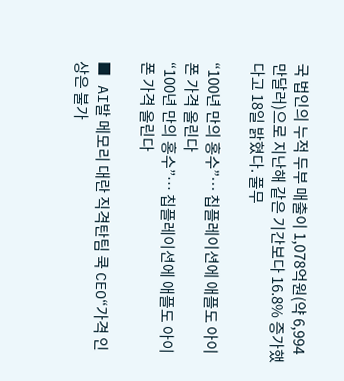국 법인의 누적 두부 매출이 1,078억원(약 6,994만달러)으로 지난해 같은 기간보다 16.8% 증가했다고 18일 밝혔다. 풀무

“100년 만의 홍수”… 칩플레이션에 애플도 아이폰 가격 올린다
“100년 만의 홍수”… 칩플레이션에 애플도 아이폰 가격 올린다

■ AI발 메모리 대란 직격탄팀 쿡 CEO“가격 인상은 불가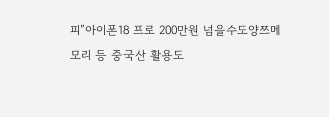피”아이폰18 프로 200만원 넘을수도양쯔메모리 등 중국산 활용도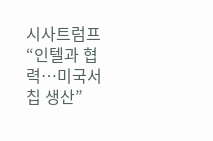시사트럼프“인텔과 협력…미국서 칩 생산”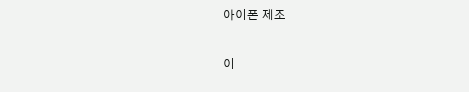아이폰 제조

이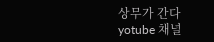상무가 간다 yotube 채널